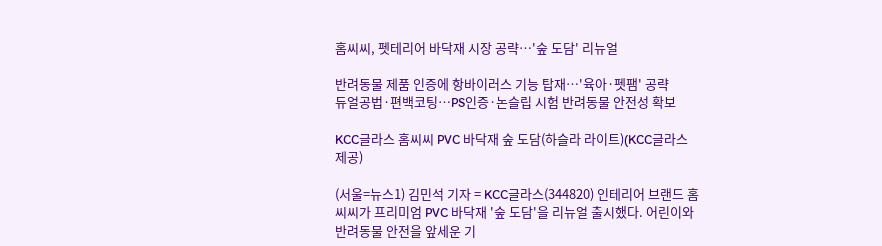홈씨씨, 펫테리어 바닥재 시장 공략…'숲 도담' 리뉴얼

반려동물 제품 인증에 항바이러스 기능 탑재…'육아·펫팸' 공략
듀얼공법·편백코팅…PS인증·논슬립 시험 반려동물 안전성 확보

KCC글라스 홈씨씨 PVC 바닥재 숲 도담(하슬라 라이트)(KCC글라스 제공)

(서울=뉴스1) 김민석 기자 = KCC글라스(344820) 인테리어 브랜드 홈씨씨가 프리미엄 PVC 바닥재 '숲 도담'을 리뉴얼 출시했다. 어린이와 반려동물 안전을 앞세운 기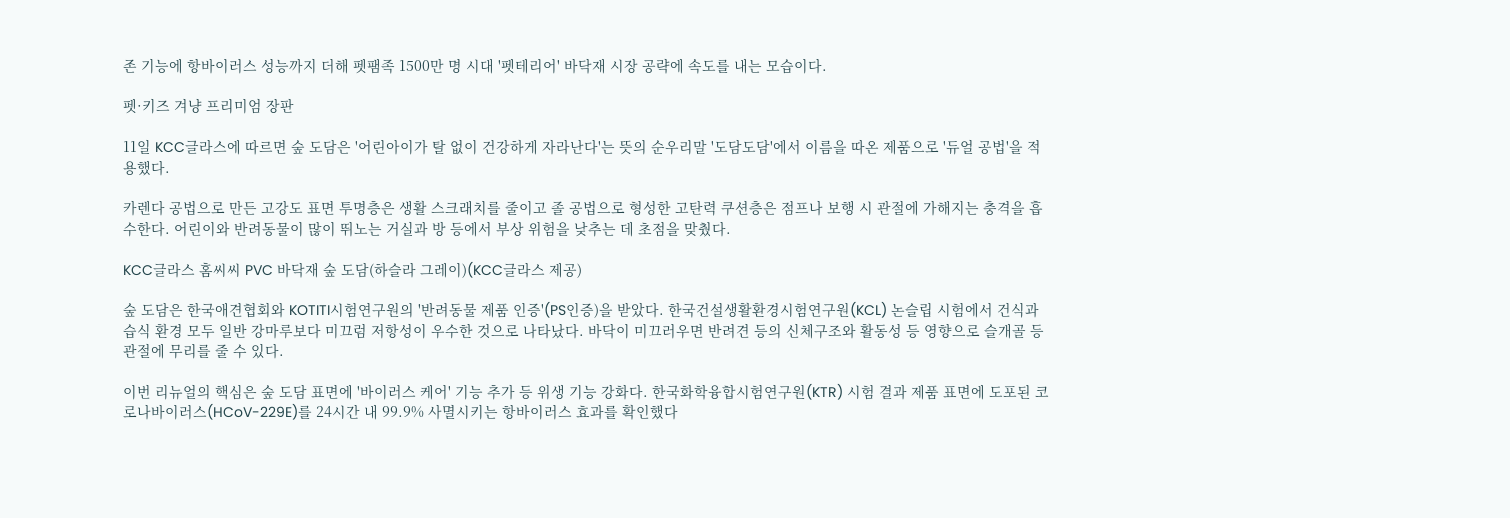존 기능에 항바이러스 성능까지 더해 펫팸족 1500만 명 시대 '펫테리어' 바닥재 시장 공략에 속도를 내는 모습이다.

펫·키즈 겨냥 프리미엄 장판

11일 KCC글라스에 따르면 숲 도담은 '어린아이가 탈 없이 건강하게 자라난다'는 뜻의 순우리말 '도담도담'에서 이름을 따온 제품으로 '듀얼 공법'을 적용했다.

카렌다 공법으로 만든 고강도 표면 투명층은 생활 스크래치를 줄이고 졸 공법으로 형성한 고탄력 쿠션층은 점프나 보행 시 관절에 가해지는 충격을 흡수한다. 어린이와 반려동물이 많이 뛰노는 거실과 방 등에서 부상 위험을 낮추는 데 초점을 맞췄다.

KCC글라스 홈씨씨 PVC 바닥재 숲 도담(하슬라 그레이)(KCC글라스 제공)

숲 도담은 한국애견협회와 KOTITI시험연구원의 '반려동물 제품 인증'(PS인증)을 받았다. 한국건설생활환경시험연구원(KCL) 논슬립 시험에서 건식과 습식 환경 모두 일반 강마루보다 미끄럼 저항성이 우수한 것으로 나타났다. 바닥이 미끄러우면 반려견 등의 신체구조와 활동성 등 영향으로 슬개골 등 관절에 무리를 줄 수 있다.

이번 리뉴얼의 핵심은 숲 도담 표면에 '바이러스 케어' 기능 추가 등 위생 기능 강화다. 한국화학융합시험연구원(KTR) 시험 결과 제품 표면에 도포된 코로나바이러스(HCoV-229E)를 24시간 내 99.9% 사멸시키는 항바이러스 효과를 확인했다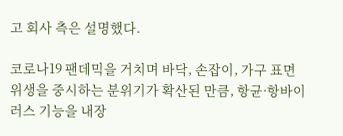고 회사 측은 설명했다.

코로나19 팬데믹을 거치며 바닥, 손잡이, 가구 표면 위생을 중시하는 분위기가 확산된 만큼, 항균·항바이러스 기능을 내장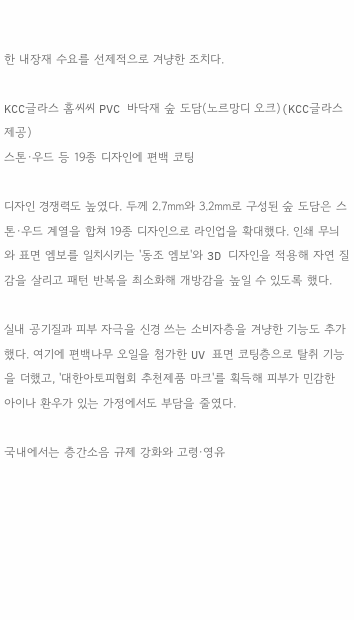한 내장재 수요를 선제적으로 겨냥한 조치다.

KCC글라스 홈씨씨 PVC 바닥재 숲 도담(노르망디 오크)(KCC글라스 제공)
스톤·우드 등 19종 디자인에 편백 코팅

디자인 경쟁력도 높였다. 두께 2.7㎜와 3.2㎜로 구성된 숲 도담은 스톤·우드 계열을 합쳐 19종 디자인으로 라인업을 확대했다. 인쇄 무늬와 표면 엠보를 일치시키는 '동조 엠보'와 3D 디자인을 적용해 자연 질감을 살리고 패턴 반복을 최소화해 개방감을 높일 수 있도록 했다.

실내 공기질과 피부 자극을 신경 쓰는 소비자층을 겨냥한 기능도 추가했다. 여기에 편백나무 오일을 첨가한 UV 표면 코팅층으로 탈취 기능을 더했고, '대한아토피협회 추천제품 마크'를 획득해 피부가 민감한 아이나 환우가 있는 가정에서도 부담을 줄였다.

국내에서는 층간소음 규제 강화와 고령·영유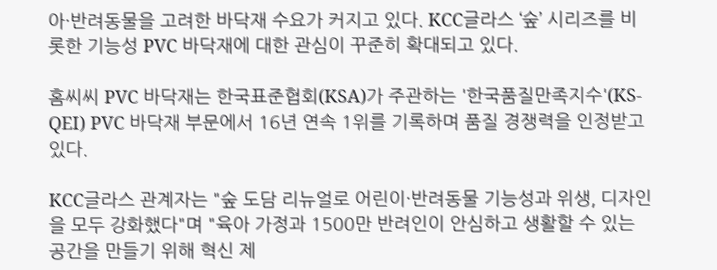아·반려동물을 고려한 바닥재 수요가 커지고 있다. KCC글라스 ‘숲’ 시리즈를 비롯한 기능성 PVC 바닥재에 대한 관심이 꾸준히 확대되고 있다.

홈씨씨 PVC 바닥재는 한국표준협회(KSA)가 주관하는 '한국품질만족지수'(KS-QEI) PVC 바닥재 부문에서 16년 연속 1위를 기록하며 품질 경쟁력을 인정받고 있다.

KCC글라스 관계자는 "숲 도담 리뉴얼로 어린이·반려동물 기능성과 위생, 디자인을 모두 강화했다"며 "육아 가정과 1500만 반려인이 안심하고 생활할 수 있는 공간을 만들기 위해 혁신 제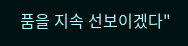품을 지속 선보이겠다"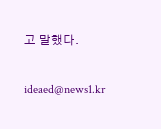고 말했다.

ideaed@news1.kr